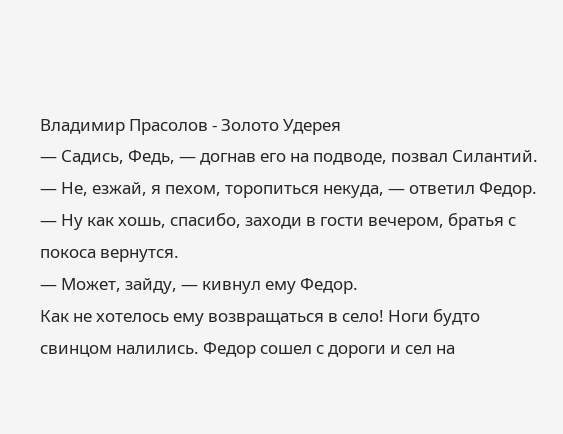Владимир Прасолов - Золото Удерея
— Садись, Федь, — догнав его на подводе, позвал Силантий.
— Не, езжай, я пехом, торопиться некуда, — ответил Федор.
— Ну как хошь, спасибо, заходи в гости вечером, братья с покоса вернутся.
— Может, зайду, — кивнул ему Федор.
Как не хотелось ему возвращаться в село! Ноги будто свинцом налились. Федор сошел с дороги и сел на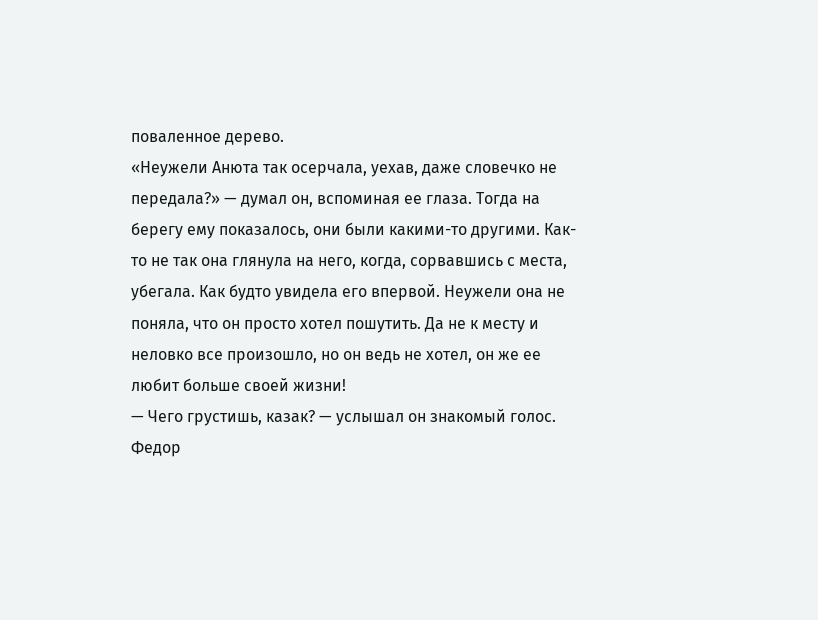поваленное дерево.
«Неужели Анюта так осерчала, уехав, даже словечко не передала?» — думал он, вспоминая ее глаза. Тогда на берегу ему показалось, они были какими-то другими. Как-то не так она глянула на него, когда, сорвавшись с места, убегала. Как будто увидела его впервой. Неужели она не поняла, что он просто хотел пошутить. Да не к месту и неловко все произошло, но он ведь не хотел, он же ее любит больше своей жизни!
— Чего грустишь, казак? — услышал он знакомый голос.
Федор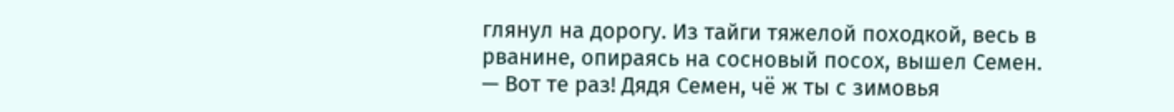глянул на дорогу. Из тайги тяжелой походкой, весь в рванине, опираясь на сосновый посох, вышел Семен.
— Вот те раз! Дядя Семен, чё ж ты с зимовья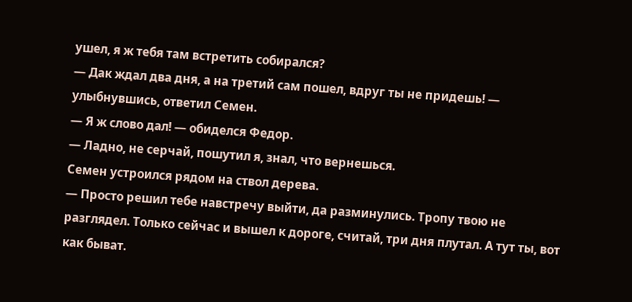ушел, я ж тебя там встретить собирался?
— Дак ждал два дня, а на третий сам пошел, вдруг ты не придешь! — улыбнувшись, ответил Семен.
— Я ж слово дал! — обиделся Федор.
— Ладно, не серчай, пошутил я, знал, что вернешься.
Семен устроился рядом на ствол дерева.
— Просто решил тебе навстречу выйти, да разминулись. Тропу твою не разглядел. Только сейчас и вышел к дороге, считай, три дня плутал. А тут ты, вот как быват.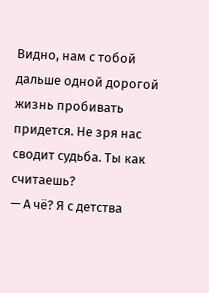Видно, нам с тобой дальше одной дорогой жизнь пробивать придется. Не зря нас сводит судьба. Ты как считаешь?
— А чё? Я с детства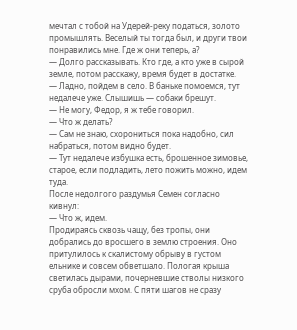мечтал с тобой на Удерей-реку податься, золото промышлять. Веселый ты тогда был, и други твои понравились мне. Где ж они теперь, а?
— Долго рассказывать. Кто где, а кто уже в сырой земле, потом расскажу, время будет в достатке.
— Ладно, пойдем в село. В баньке помоемся, тут недалече уже. Слышишь — собаки брешут.
— Не могу, Федор, я ж тебе говорил.
— Что ж делать?
— Сам не знаю, схорониться пока надобно, сил набраться, потом видно будет.
— Тут недалече избушка есть, брошенное зимовье, старое, если подладить, лето пожить можно, идем туда.
После недолгого раздумья Семен согласно кивнул:
— Что ж, идем.
Продираясь сквозь чащу, без тропы, они добрались до вросшего в землю строения. Оно притулилось к скалистому обрыву в густом ельнике и совсем обветшало. Пологая крыша светилась дырами, почерневшие стволы низкого сруба обросли мхом. С пяти шагов не сразу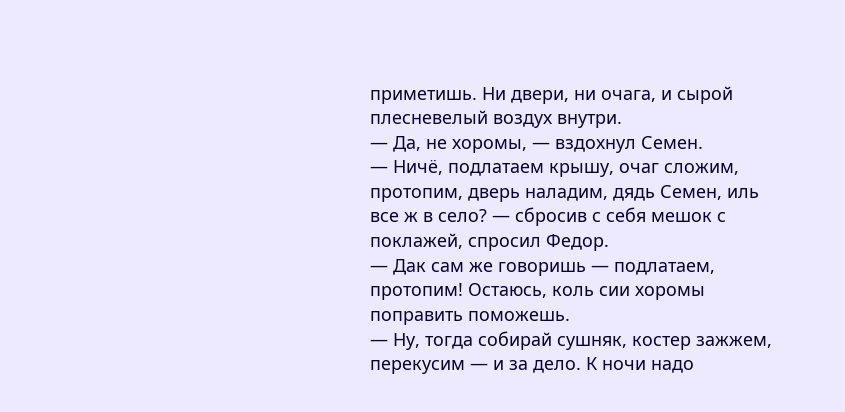приметишь. Ни двери, ни очага, и сырой плесневелый воздух внутри.
— Да, не хоромы, — вздохнул Семен.
— Ничё, подлатаем крышу, очаг сложим, протопим, дверь наладим, дядь Семен, иль все ж в село? — сбросив с себя мешок с поклажей, спросил Федор.
— Дак сам же говоришь — подлатаем, протопим! Остаюсь, коль сии хоромы поправить поможешь.
— Ну, тогда собирай сушняк, костер зажжем, перекусим — и за дело. К ночи надо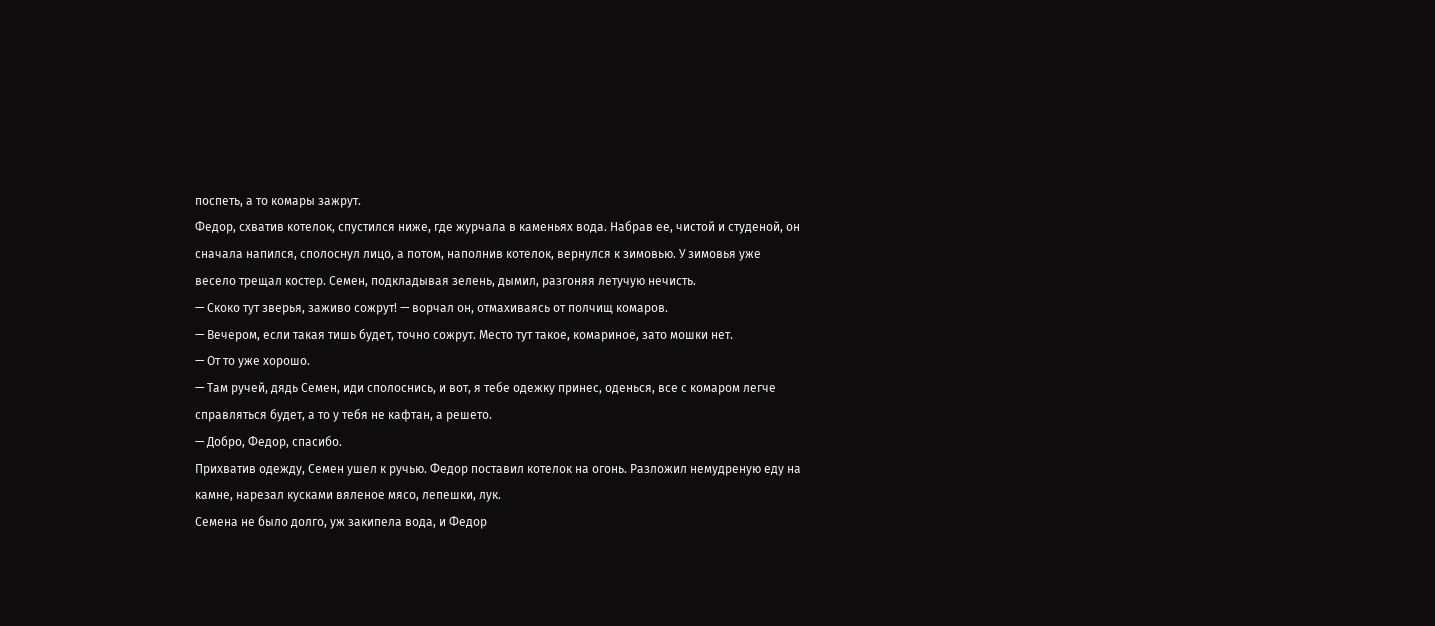поспеть, а то комары зажрут.
Федор, схватив котелок, спустился ниже, где журчала в каменьях вода. Набрав ее, чистой и студеной, он сначала напился, сполоснул лицо, а потом, наполнив котелок, вернулся к зимовью. У зимовья уже весело трещал костер. Семен, подкладывая зелень, дымил, разгоняя летучую нечисть.
— Скоко тут зверья, заживо сожрут! — ворчал он, отмахиваясь от полчищ комаров.
— Вечером, если такая тишь будет, точно сожрут. Место тут такое, комариное, зато мошки нет.
— От то уже хорошо.
— Там ручей, дядь Семен, иди сполоснись, и вот, я тебе одежку принес, оденься, все с комаром легче справляться будет, а то у тебя не кафтан, а решето.
— Добро, Федор, спасибо.
Прихватив одежду, Семен ушел к ручью. Федор поставил котелок на огонь. Разложил немудреную еду на камне, нарезал кусками вяленое мясо, лепешки, лук.
Семена не было долго, уж закипела вода, и Федор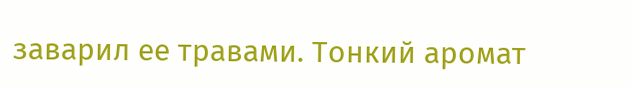заварил ее травами. Тонкий аромат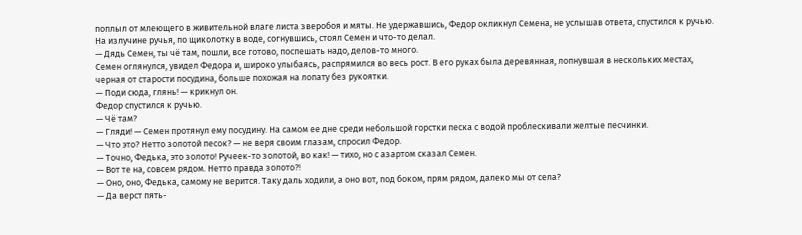поплыл от млеющего в живительной влаге листа зверобоя и мяты. Не удержавшись, Федор окликнул Семена, не услышав ответа, спустился к ручью. На излучине ручья, по щиколотку в воде, согнувшись, стоял Семен и что-то делал.
— Дядь Семен, ты чё там, пошли, все готово, поспешать надо, делов-то много.
Семен оглянулся, увидел Федора и, широко улыбаясь, распрямился во весь рост. В его руках была деревянная, лопнувшая в нескольких местах, черная от старости посудина, больше похожая на лопату без рукоятки.
— Поди сюда, глянь! — крикнул он.
Федор спустился к ручью.
— Чё там?
— Гляди! — Семен протянул ему посудину. На самом ее дне среди небольшой горстки песка с водой проблескивали желтые песчинки.
— Что это? Нетто золотой песок? — не веря своим глазам, спросил Федор.
— Точно, Федька, это золото! Ручеек-то золотой, во как! — тихо, но с азартом сказал Семен.
— Вот те на, совсем рядом. Нетто правда золото?!
— Оно, оно, Федька, самому не верится. Таку даль ходили, а оно вот, под боком, прям рядом, далеко мы от села?
— Да верст пять-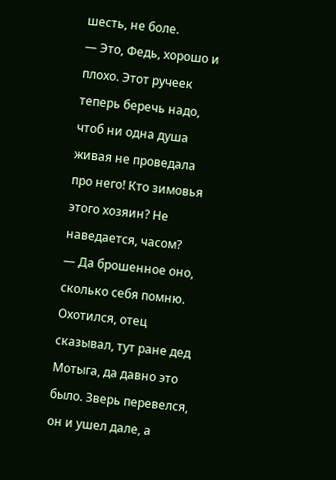шесть, не боле.
— Это, Федь, хорошо и плохо. Этот ручеек теперь беречь надо, чтоб ни одна душа живая не проведала про него! Кто зимовья этого хозяин? Не наведается, часом?
— Да брошенное оно, сколько себя помню. Охотился, отец сказывал, тут ране дед Мотыга, да давно это было. Зверь перевелся, он и ушел дале, а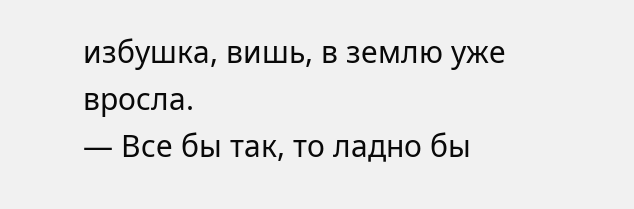избушка, вишь, в землю уже вросла.
— Все бы так, то ладно бы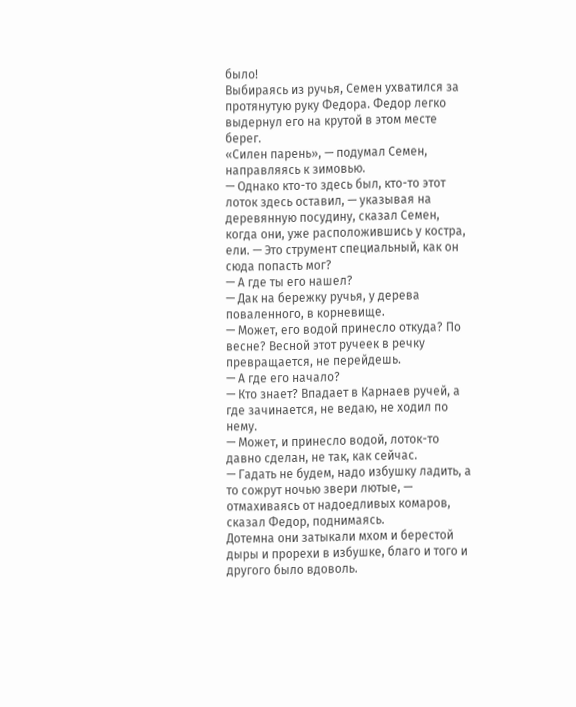было!
Выбираясь из ручья, Семен ухватился за протянутую руку Федора. Федор легко выдернул его на крутой в этом месте берег.
«Силен парень», — подумал Семен, направляясь к зимовью.
— Однако кто-то здесь был, кто-то этот лоток здесь оставил, — указывая на деревянную посудину, сказал Семен, когда они, уже расположившись у костра, ели. — Это струмент специальный, как он сюда попасть мог?
— А где ты его нашел?
— Дак на бережку ручья, у дерева поваленного, в корневище.
— Может, его водой принесло откуда? По весне? Весной этот ручеек в речку превращается, не перейдешь.
— А где его начало?
— Кто знает? Впадает в Карнаев ручей, а где зачинается, не ведаю, не ходил по нему.
— Может, и принесло водой, лоток-то давно сделан, не так, как сейчас.
— Гадать не будем, надо избушку ладить, а то сожрут ночью звери лютые, — отмахиваясь от надоедливых комаров, сказал Федор, поднимаясь.
Дотемна они затыкали мхом и берестой дыры и прорехи в избушке, благо и того и другого было вдоволь.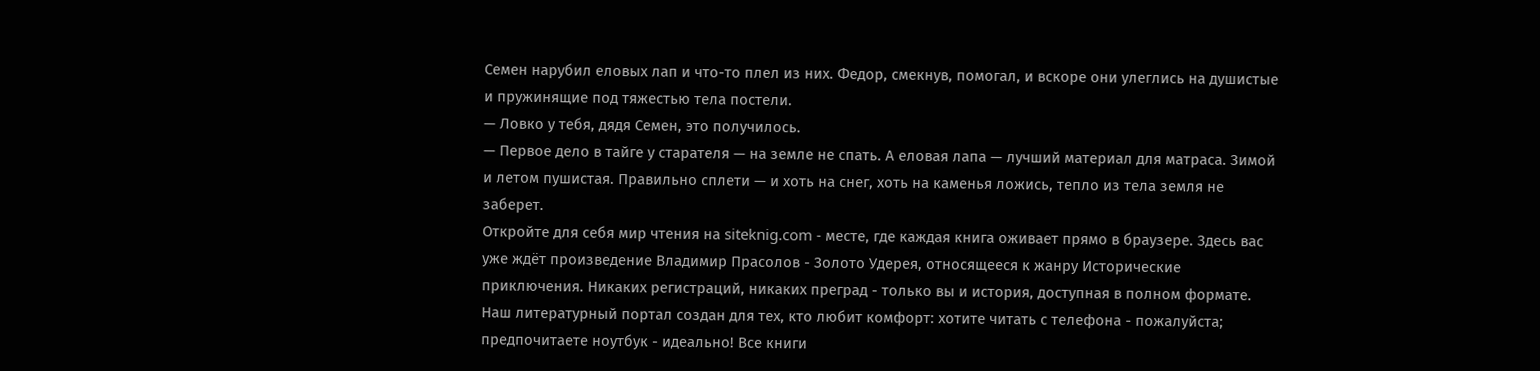Семен нарубил еловых лап и что-то плел из них. Федор, смекнув, помогал, и вскоре они улеглись на душистые и пружинящие под тяжестью тела постели.
— Ловко у тебя, дядя Семен, это получилось.
— Первое дело в тайге у старателя — на земле не спать. А еловая лапа — лучший материал для матраса. Зимой и летом пушистая. Правильно сплети — и хоть на снег, хоть на каменья ложись, тепло из тела земля не заберет.
Откройте для себя мир чтения на siteknig.com - месте, где каждая книга оживает прямо в браузере. Здесь вас уже ждёт произведение Владимир Прасолов - Золото Удерея, относящееся к жанру Исторические приключения. Никаких регистраций, никаких преград - только вы и история, доступная в полном формате. Наш литературный портал создан для тех, кто любит комфорт: хотите читать с телефона - пожалуйста; предпочитаете ноутбук - идеально! Все книги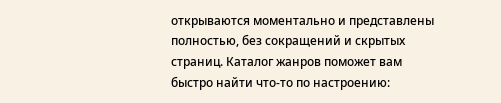открываются моментально и представлены полностью, без сокращений и скрытых страниц. Каталог жанров поможет вам быстро найти что-то по настроению: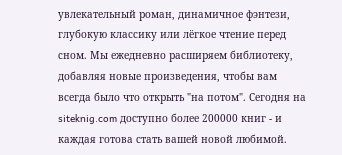увлекательный роман, динамичное фэнтези, глубокую классику или лёгкое чтение перед сном. Мы ежедневно расширяем библиотеку, добавляя новые произведения, чтобы вам всегда было что открыть "на потом". Сегодня на siteknig.com доступно более 200000 книг - и каждая готова стать вашей новой любимой.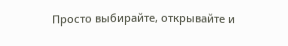Просто выбирайте, открывайте и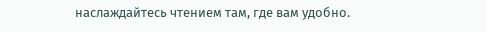наслаждайтесь чтением там, где вам удобно.